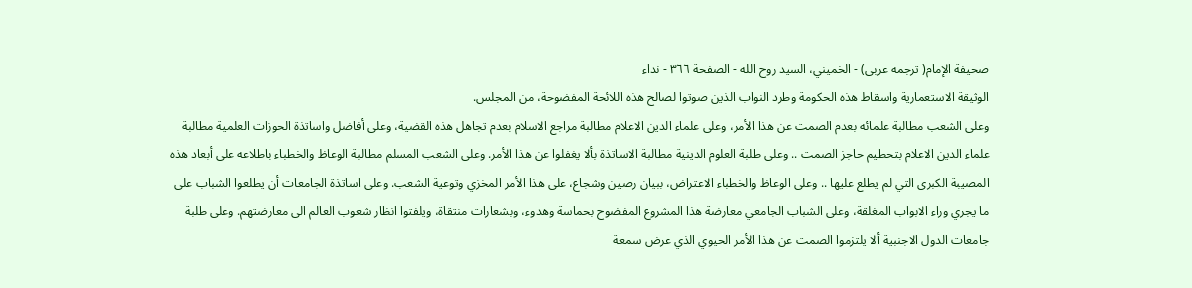صحيفة الإمام( ترجمه عربى) - الخميني، السيد روح الله - الصفحة ٣٦٦ - نداء
الوثيقة الاستعمارية واسقاط هذه الحكومة وطرد النواب الذين صوتوا لصالح هذه اللائحة المفضوحة، من المجلس.
وعلى الشعب مطالبة علمائه بعدم الصمت عن هذا الأمر، وعلى علماء الدين الاعلام مطالبة مراجع الاسلام بعدم تجاهل هذه القضية، وعلى أفاضل واساتذة الحوزات العلمية مطالبة علماء الدين الاعلام بتحطيم حاجز الصمت .. وعلى طلبة العلوم الدينية مطالبة الاساتذة بألا يغفلوا عن هذا الأمر. وعلى الشعب المسلم مطالبة الوعاظ والخطباء باطلاعه على أبعاد هذه المصيبة الكبرى التي لم يطلع عليها .. وعلى الوعاظ والخطباء الاعتراض، ببيان رصين وشجاع، على هذا الأمر المخزي وتوعية الشعب. وعلى اساتذة الجامعات أن يطلعوا الشباب على ما يجري وراء الابواب المغلقة، وعلى الشباب الجامعي معارضة هذا المشروع المفضوح بحماسة وهدوء، وبشعارات منتقاة، ويلفتوا انظار شعوب العالم الى معارضتهم. وعلى طلبة جامعات الدول الاجنبية ألا يلتزموا الصمت عن هذا الأمر الحيوي الذي عرض سمعة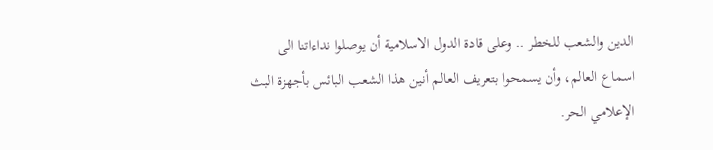الدين والشعب للخطر .. وعلى قادة الدول الاسلامية أن يوصلوا نداءاتنا الى اسماع العالم، وأن يسمحوا بتعريف العالم أنين هذا الشعب البائس بأجهزة البث الإعلامي الحر.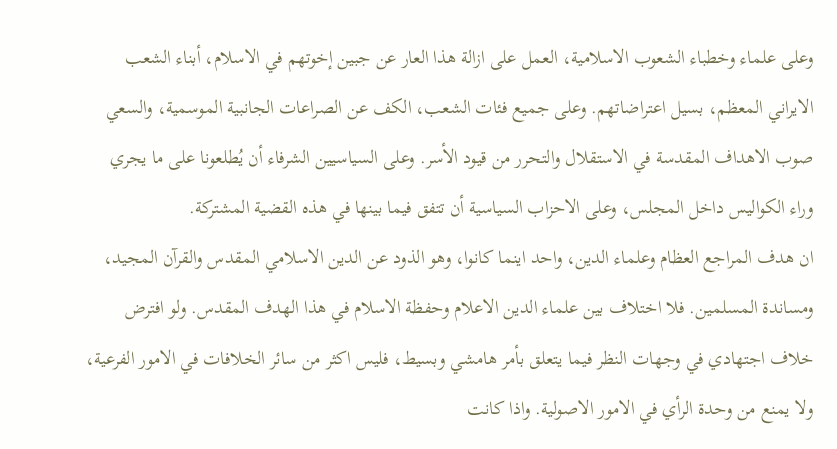وعلى علماء وخطباء الشعوب الاسلامية، العمل على ازالة هذا العار عن جبين إخوتهم في الاسلام، أبناء الشعب الايراني المعظم، بسيل اعتراضاتهم. وعلى جميع فئات الشعب، الكف عن الصراعات الجانبية الموسمية، والسعي صوب الاهداف المقدسة في الاستقلال والتحرر من قيود الأسر. وعلى السياسيين الشرفاء أن يُطلعونا على ما يجري وراء الكواليس داخل المجلس، وعلى الاحزاب السياسية أن تتفق فيما بينها في هذه القضية المشتركة.
ان هدف المراجع العظام وعلماء الدين، واحد اينما كانوا، وهو الذود عن الدين الاسلامي المقدس والقرآن المجيد، ومساندة المسلمين. فلا اختلاف بين علماء الدين الاعلام وحفظة الاسلام في هذا الهدف المقدس. ولو افترض خلاف اجتهادي في وجهات النظر فيما يتعلق بأمر هامشي وبسيط، فليس اكثر من سائر الخلافات في الامور الفرعية، ولا يمنع من وحدة الرأي في الامور الاصولية. واذا كانت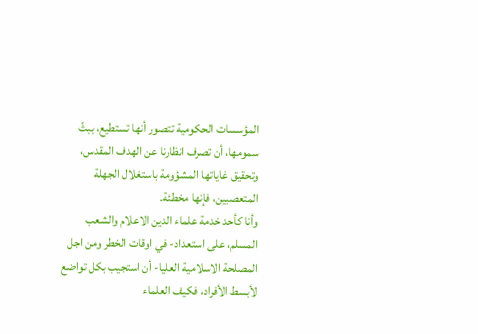المؤسسات الحكومية تتصور أنها تستطيع، ببثّ سمومها، أن تصرف انظارنا عن الهدف المقدس، وتحقيق غاياتها المشؤومة باستغلال الجهلة المتعصبين، فإنها مخطئة.
وأنا كأحد خدمة علماء الدين الاعلام والشعب المسلم، على استعداد- في اوقات الخطر ومن اجل المصلحة الاسلامية العليا- أن استجيب بكل تواضع لأبسط الأفراد، فكيف العلماء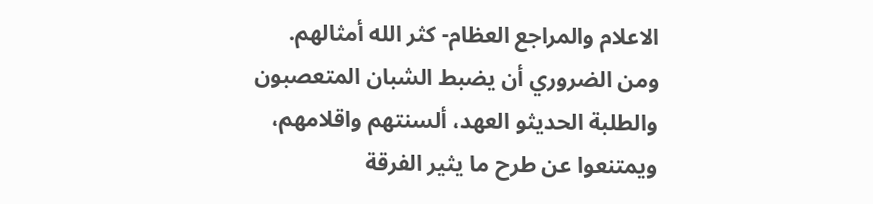الاعلام والمراجع العظام- كثر الله أمثالهم.
ومن الضروري أن يضبط الشبان المتعصبون والطلبة الحديثو العهد، ألسنتهم واقلامهم، ويمتنعوا عن طرح ما يثير الفرقة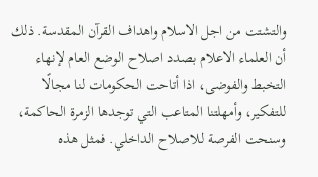والتشتت من اجل الاسلام واهداف القرآن المقدسة. ذلك أن العلماء الاعلام بصدد اصلاح الوضع العام لإنهاء التخبط والفوضى، اذا أتاحت الحكومات لنا مجالًا للتفكير، وأمهلتنا المتاعب التي توجدها الزمرة الحاكمة، وسنحت الفرصة للاصلاح الداخلي. فمثل هذه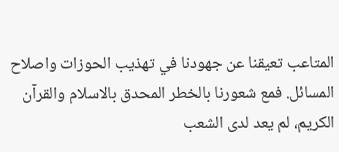المتاعب تعيقنا عن جهودنا في تهذيب الحوزات واصلاح المسائل. فمع شعورنا بالخطر المحدق بالاسلام والقرآن الكريم، لم يعد لدى الشعب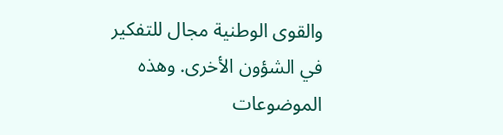والقوى الوطنية مجال للتفكير في الشؤون الأخرى. وهذه الموضوعات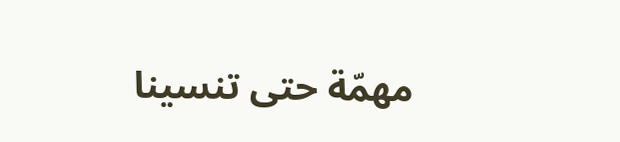مهمّة حتى تنسينا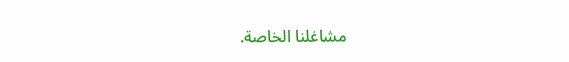مشاغلنا الخاصة.